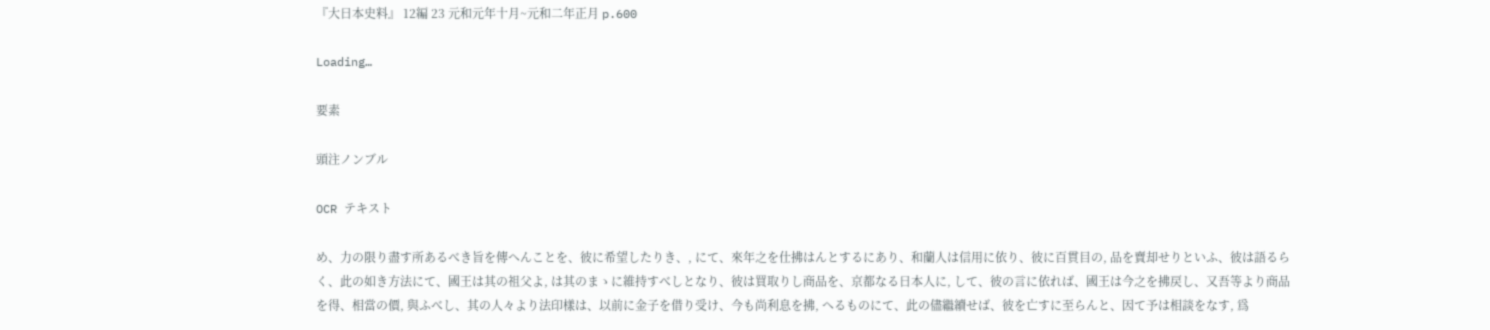『大日本史料』 12編 23 元和元年十月~元和二年正月 p.600

Loading…

要素

頭注ノンブル

OCR テキスト

め、力の限り盡す所あるべき旨を傳へんことを、彼に希望したりき、, にて、來年之を仕拂はんとするにあり、和蘭人は信用に依り、彼に百貫目の, 品を賣却せりといふ、彼は語るらく、此の如き方法にて、國王は其の祖父よ, は其のまゝに維持すべしとなり、彼は買取りし商品を、京都なる日本人に, して、彼の言に依れば、國王は今之を拂戻し、又吾等より商品を得、相當の價, 與ふべし、其の人々より法印樣は、以前に金子を借り受け、今も尚利息を拂, へるものにて、此の儘繼續せば、彼を亡すに至らんと、因て予は相談をなす, 爲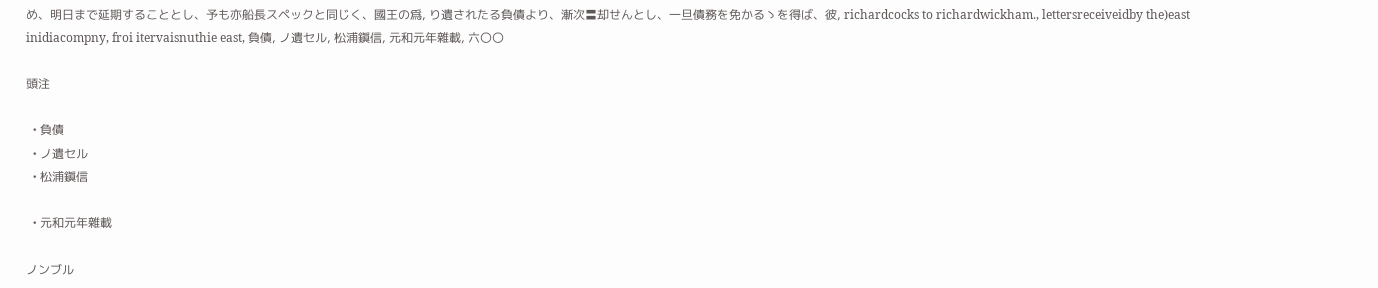め、明日まで延期することとし、予も亦船長スペックと同じく、國王の爲, り遺されたる負債より、漸次〓却せんとし、一旦債務を免かるゝを得ば、彼, richardcocks to richardwickham., lettersreceiveidby the)east inidiacompny, froi itervaisnuthie east, 負債, ノ遺セル, 松浦鎭信, 元和元年雜載, 六〇〇

頭注

  • 負債
  • ノ遺セル
  • 松浦鎭信

  • 元和元年雜載

ノンブル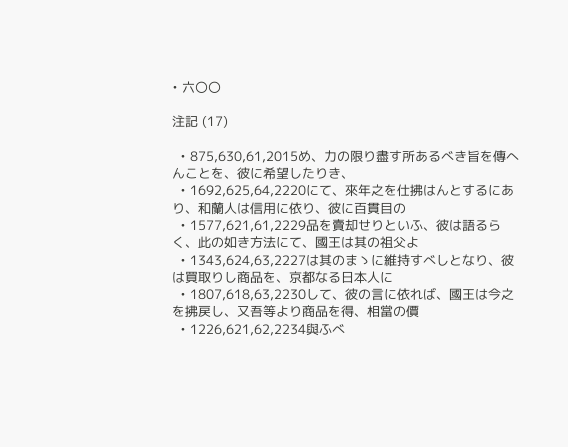• 六〇〇

注記 (17)

  • 875,630,61,2015め、力の限り盡す所あるべき旨を傳へんことを、彼に希望したりき、
  • 1692,625,64,2220にて、來年之を仕拂はんとするにあり、和蘭人は信用に依り、彼に百貫目の
  • 1577,621,61,2229品を賣却せりといふ、彼は語るらく、此の如き方法にて、國王は其の祖父よ
  • 1343,624,63,2227は其のまゝに維持すべしとなり、彼は買取りし商品を、京都なる日本人に
  • 1807,618,63,2230して、彼の言に依れば、國王は今之を拂戻し、又吾等より商品を得、相當の價
  • 1226,621,62,2234與ふべ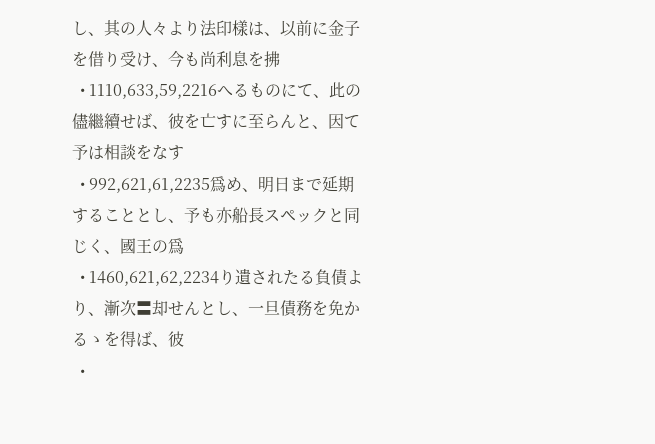し、其の人々より法印樣は、以前に金子を借り受け、今も尚利息を拂
  • 1110,633,59,2216へるものにて、此の儘繼續せば、彼を亡すに至らんと、因て予は相談をなす
  • 992,621,61,2235爲め、明日まで延期することとし、予も亦船長スペックと同じく、國王の爲
  • 1460,621,62,2234り遺されたる負債より、漸次〓却せんとし、一旦債務を免かるゝを得ば、彼
  •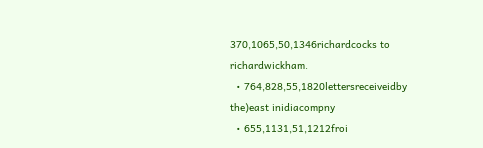370,1065,50,1346richardcocks to richardwickham.
  • 764,828,55,1820lettersreceiveidby the)east inidiacompny
  • 655,1131,51,1212froi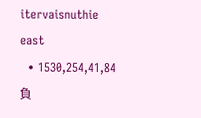itervaisnuthie east
  • 1530,254,41,84負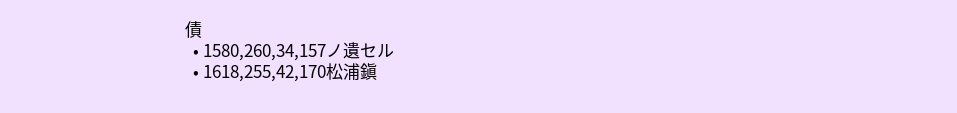債
  • 1580,260,34,157ノ遺セル
  • 1618,255,42,170松浦鎭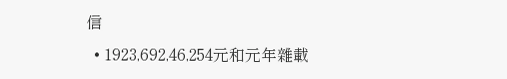信
  • 1923,692,46,254元和元年雜載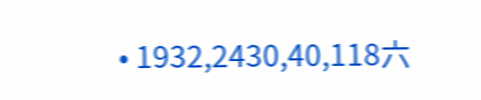• 1932,2430,40,118六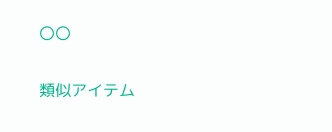〇〇

類似アイテム